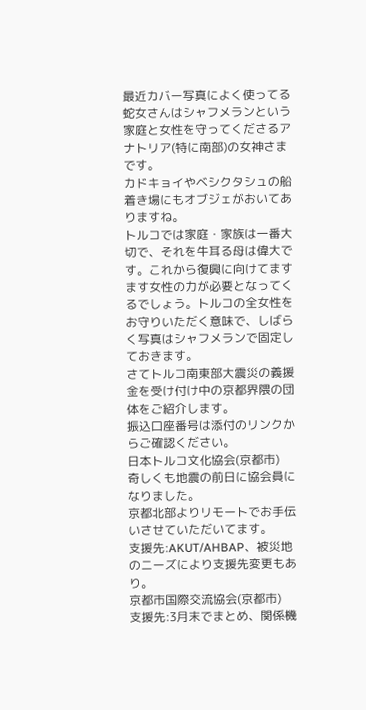最近カバー写真によく使ってる蛇女さんはシャフメランという家庭と女性を守ってくださるアナトリア(特に南部)の女神さまです。
カドキョイやベシクタシュの船着き場にもオブジェがおいてありますね。
トルコでは家庭・家族は一番大切で、それを牛耳る母は偉大です。これから復興に向けてますます女性の力が必要となってくるでしょう。トルコの全女性をお守りいただく意味で、しばらく写真はシャフメランで固定しておきます。
さてトルコ南東部大震災の義援金を受け付け中の京都界隈の団体をご紹介します。
振込口座番号は添付のリンクからご確認ください。
日本トルコ文化協会(京都市)
奇しくも地震の前日に協会員になりました。
京都北部よりリモートでお手伝いさせていただいてます。
支援先:AKUT/AHBAP、被災地のニーズにより支援先変更もあり。
京都市国際交流協会(京都市)
支援先:3月末でまとめ、関係機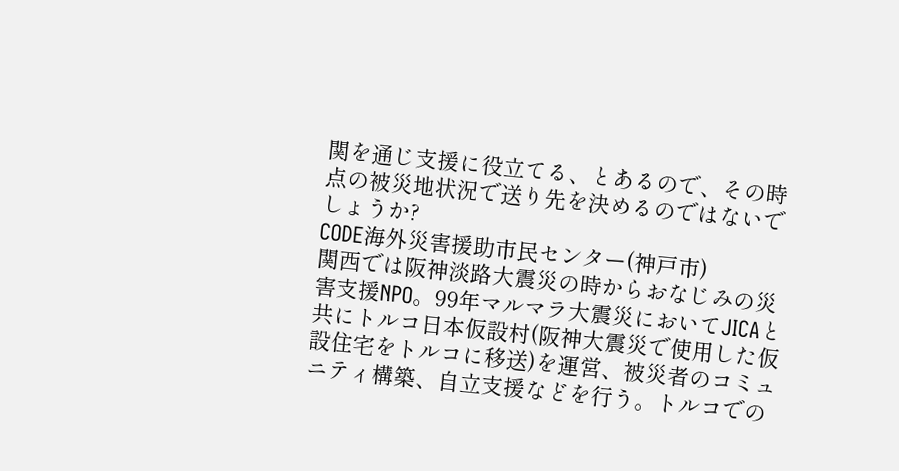関を通じ支援に役立てる、とあるので、その時点の被災地状況で送り先を決めるのではないでしょうか?
CODE海外災害援助市民センター(神戸市)
関西では阪神淡路大震災の時からおなじみの災害支援NPO。99年マルマラ大震災においてJICAと共にトルコ日本仮設村(阪神大震災で使用した仮設住宅をトルコに移送)を運営、被災者のコミュニティ構築、自立支援などを行う。トルコでの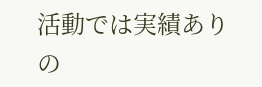活動では実績ありの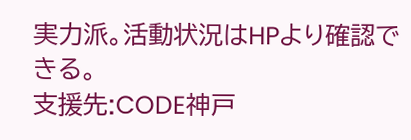実力派。活動状況はHPより確認できる。
支援先:CODE神戸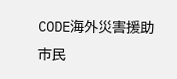CODE海外災害援助市民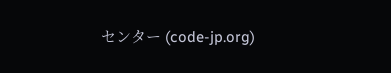センター (code-jp.org)